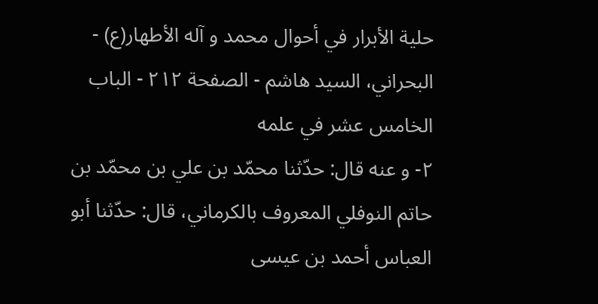حلية الأبرار في أحوال محمد و آله الأطهار(ع) - البحراني، السيد هاشم - الصفحة ٢١٢ - الباب الخامس عشر في علمه
٢- و عنه قال: حدّثنا محمّد بن علي بن محمّد بن حاتم النوفلي المعروف بالكرماني، قال: حدّثنا أبو العباس أحمد بن عيسى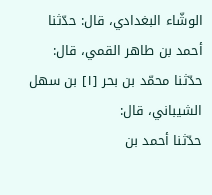الوشّاء البغدادي، قال: حدّثنا أحمد بن طاهر القمي، قال: حدّثنا محمّد بن بحر [١] بن سهل الشيباني، قال:
حدّثنا أحمد بن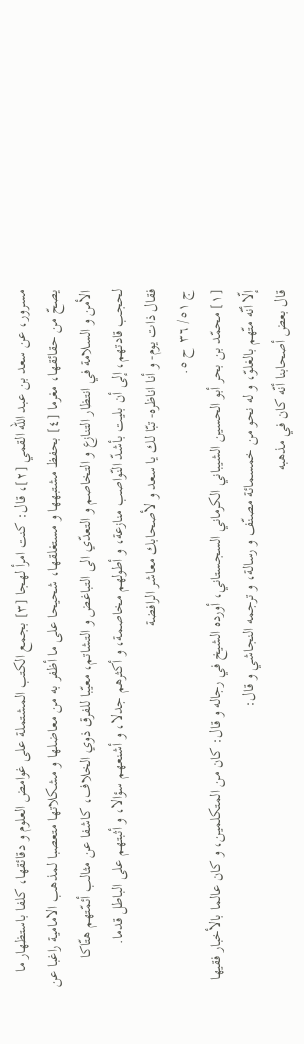مسرور، عن سعد بن عبد اللّه القمي [٢]، قال: كنت امرأ لهجا [٣] بجمع الكتب المشتملة على غوامض العلوم و دقائقها، كلفا باستظهار ما يصحّ من حقائقها، مغرما [٤] بحفظ مشتبهها و مستغلقها، شحيحا على ما أظفر به من معاضلها و مشكلاتها متعصبا لمذهب الامامية راغبا عن الأمن و السلامة في انتظار التنازع و التخاصم و التعدّي الى التباغض و التشاتم، معيّبا للفرق ذوي الخلاف، كاشفا عن مثالب أئمّتهم هتّاكا لحجب قادتهم، إلى أن بليت بأشدّ النّواصب منازعة، و أطولهم مخاصمة، و أكثرهم جدلا، و أشنعهم سؤالا، و أثبتهم على الباطل قدما.
فقال ذات يوم- و أنا اناظره- تبّا لك يا سعد و لأصحابك معاشر الرافضة
ج ٥١/ ٣٦ ح ٥.
[١] محمّد بن بحر أبو الحسين الشيباني الكرماني السجستاني، أورده الشيخ في رجاله و قال: كان من المتكلمين، و كان عالما بالأخبار فقيها إلّا أنّه متّهم بالغلوّ، و له نحو من خمسمائة مصنّف و رسالة، و ترجمه النجاشي و قال:
قال بعض أصحابنا أنّه كان في مذهبه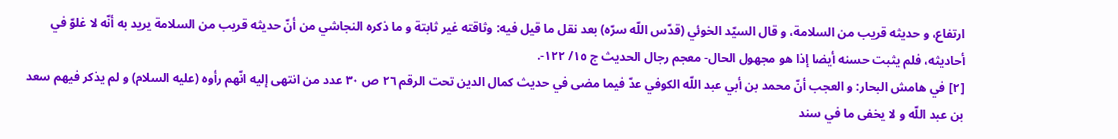ارتفاع، و حديثه قريب من السلامة، و قال السيّد الخوئي (قدّس اللّه سرّه) بعد نقل ما قيل فيه: وثاقته غير ثابتة و ما ذكره النجاشي من أنّ حديثه قريب من السلامة يريد به أنّه لا غلوّ في أحاديثه، فلم يثبت حسنه أيضا إذا هو مجهول الحال- معجم رجال الحديث ج ١٥/ ١٢٢-.
[٢] في هامش البحار: و العجب أنّ محمد بن أبي عبد اللّه الكوفي عدّ فيما مضى في حديث كمال الدين تحت الرقم ٢٦ ص ٣٠ عدد من انتهى إليه انّهم رأوه (عليه السلام) و لم يذكر فيهم سعد بن عبد اللّه و لا يخفى ما في سند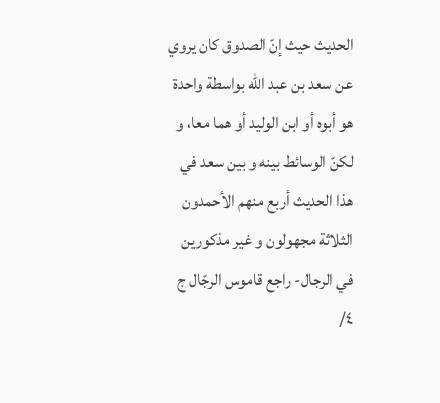الحديث حيث إنّ الصدوق كان يروي عن سعد بن عبد اللّه بواسطة واحدة هو أبوه أو ابن الوليد أو هما معا، و لكنّ الوسائط بينه و بين سعد في هذا الحديث أربع منهم الأحمدون الثلاثة مجهولون و غير مذكورين في الرجال- راجع قاموس الرجّال ج ٤/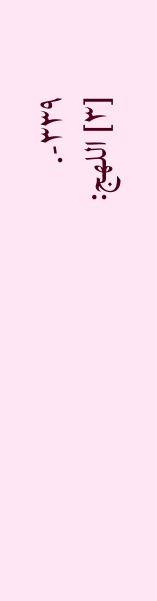٣٣٩-.
[٣] اللهج: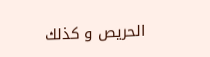الحريص و كذلك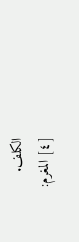الكلف.
[٤] المغرم: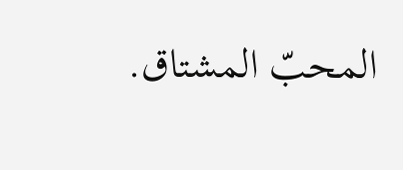المحبّ المشتاق.